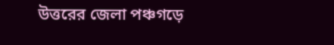উত্তরের জেলা পঞ্চগড়ে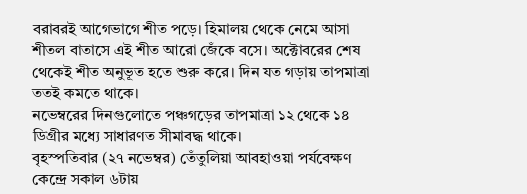বরাবরই আগেভাগে শীত পড়ে। হিমালয় থেকে নেমে আসা শীতল বাতাসে এই শীত আরো জেঁকে বসে। অক্টোবরের শেষ থেকেই শীত অনুভূত হতে শুরু করে। দিন যত গড়ায় তাপমাত্রা ততই কমতে থাকে।
নভেম্বরের দিনগুলোতে পঞ্চগড়ের তাপমাত্রা ১২ থেকে ১৪ ডিগ্রীর মধ্যে সাধারণত সীমাবদ্ধ থাকে।
বৃহস্পতিবার (২৭ নভেম্বর) তেঁতুলিয়া আবহাওয়া পর্যবেক্ষণ কেন্দ্রে সকাল ৬টায়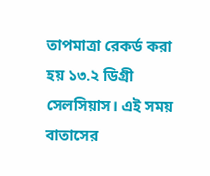তাপমাত্রা রেকর্ড করা হয় ১৩.২ ডিগ্রী সেলসিয়াস। এই সময় বাতাসের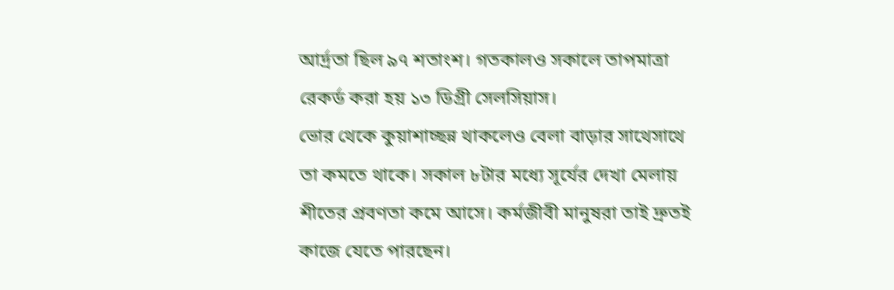আর্দ্রতা ছিল ৯৭ শতাংশ। গতকালও সকালে তাপমাত্রা রেকর্ড করা হয় ১৩ ডিগ্রী সেলসিয়াস।
ভোর থেকে কুয়াশাচ্ছন্ন থাকলেও বেলা বাড়ার সাথেসাথে তা কমতে থাকে। সকাল ৮টার মধ্যে সূর্যের দেখা মেলায় শীতের প্রবণতা কমে আসে। কর্মজীবী মানুষরা তাই দ্রুতই কাজে যেতে পারছেন।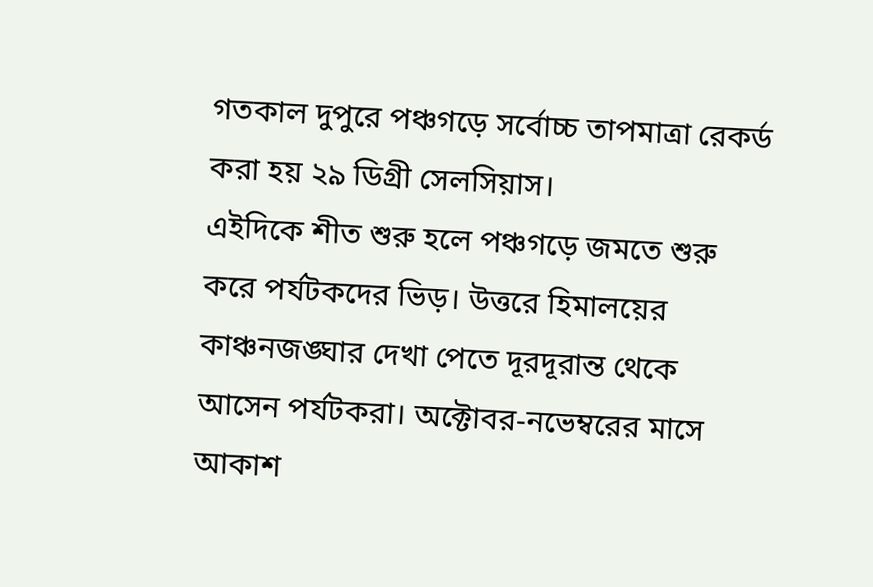গতকাল দুপুরে পঞ্চগড়ে সর্বোচ্চ তাপমাত্রা রেকর্ড করা হয় ২৯ ডিগ্রী সেলসিয়াস।
এইদিকে শীত শুরু হলে পঞ্চগড়ে জমতে শুরু করে পর্যটকদের ভিড়। উত্তরে হিমালয়ের কাঞ্চনজঙ্ঘার দেখা পেতে দূরদূরান্ত থেকে আসেন পর্যটকরা। অক্টোবর-নভেম্বরের মাসে আকাশ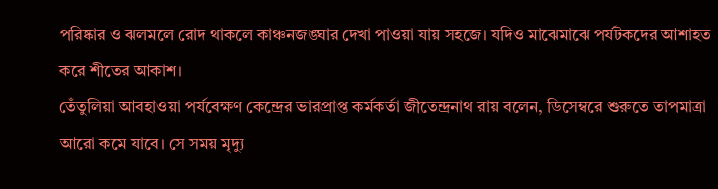পরিষ্কার ও ঝলমলে রোদ থাকলে কাঞ্চনজঙ্ঘার দেখা পাওয়া যায় সহজে। যদিও মাঝেমাঝে পর্যটকদের আশাহত করে শীতের আকাশ।
তেঁতুলিয়া আবহাওয়া পর্যবেক্ষণ কেন্দ্রের ভারপ্রাপ্ত কর্মকর্তা জীতেন্দ্রনাথ রায় বলেন, ডিসেম্বরে শুরুতে তাপমাত্রা আরো কমে যাবে। সে সময় মৃদ্যু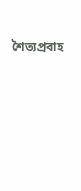শৈত্যপ্রবাহ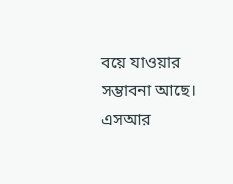বয়ে যাওয়ার সম্ভাবনা আছে।
এসআর